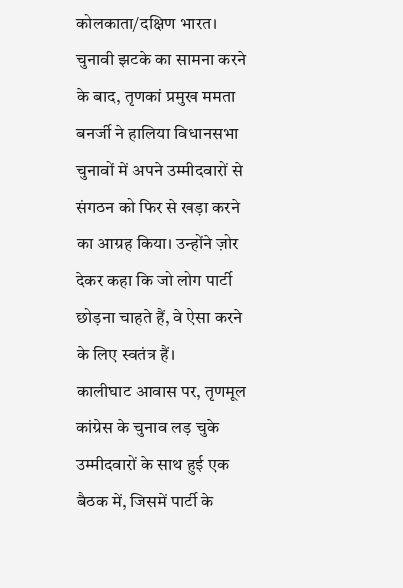कोलकाता/दक्षिण भारत। चुनावी झटके का सामना करने के बाद, तृणकां प्रमुख ममता बनर्जी ने हालिया विधानसभा चुनावों में अपने उम्मीदवारों से संगठन को फिर से खड़ा करने का आग्रह किया। उन्होंने ज़ोर देकर कहा कि जो लोग पार्टी छोड़ना चाहते हैं, वे ऐसा करने के लिए स्वतंत्र हैं।
कालीघाट आवास पर, तृणमूल कांग्रेस के चुनाव लड़ चुके उम्मीदवारों के साथ हुई एक बैठक में, जिसमें पार्टी के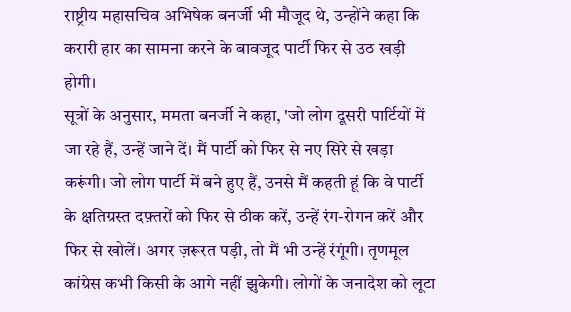राष्ट्रीय महासचिव अभिषेक बनर्जी भी मौजूद थे, उन्होंने कहा कि करारी हार का सामना करने के बावजूद पार्टी फिर से उठ खड़ी होगी।
सूत्रों के अनुसार, ममता बनर्जी ने कहा, 'जो लोग दूसरी पार्टियों में जा रहे हैं, उन्हें जाने दें। मैं पार्टी को फिर से नए सिरे से खड़ा करूंगी। जो लोग पार्टी में बने हुए हैं, उनसे मैं कहती हूं कि वे पार्टी के क्षतिग्रस्त दफ़्तरों को फिर से ठीक करें, उन्हें रंग-रोगन करें और फिर से खोलें। अगर ज़रूरत पड़ी, तो मैं भी उन्हें रंगूंगी। तृणमूल कांग्रेस कभी किसी के आगे नहीं झुकेगी। लोगों के जनादेश को लूटा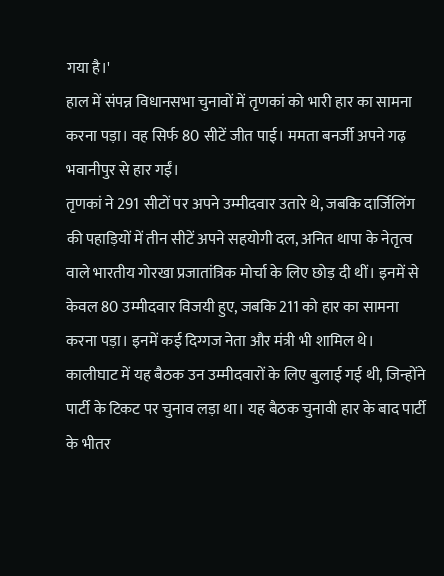गया है।'
हाल में संपन्न विधानसभा चुनावों में तृणकां को भारी हार का सामना करना पड़ा। वह सिर्फ 80 सीटें जीत पाई। ममता बनर्जी अपने गढ़ भवानीपुर से हार गईं।
तृणकां ने 291 सीटों पर अपने उम्मीदवार उतारे थे, जबकि दार्जिलिंग की पहाड़ियों में तीन सीटें अपने सहयोगी दल, अनित थापा के नेतृत्व वाले भारतीय गोरखा प्रजातांत्रिक मोर्चा के लिए छोड़ दी थीं। इनमें से केवल 80 उम्मीदवार विजयी हुए, जबकि 211 को हार का सामना करना पड़ा। इनमें कई दिग्गज नेता और मंत्री भी शामिल थे।
कालीघाट में यह बैठक उन उम्मीदवारों के लिए बुलाई गई थी, जिन्होंने पार्टी के टिकट पर चुनाव लड़ा था। यह बैठक चुनावी हार के बाद पार्टी के भीतर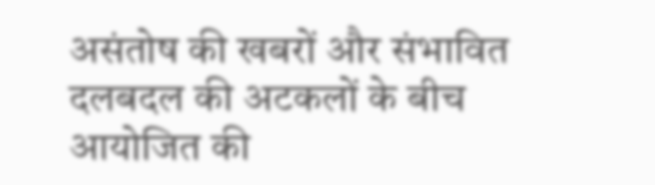असंतोष की खबरों और संभावित दलबदल की अटकलों के बीच आयोजित की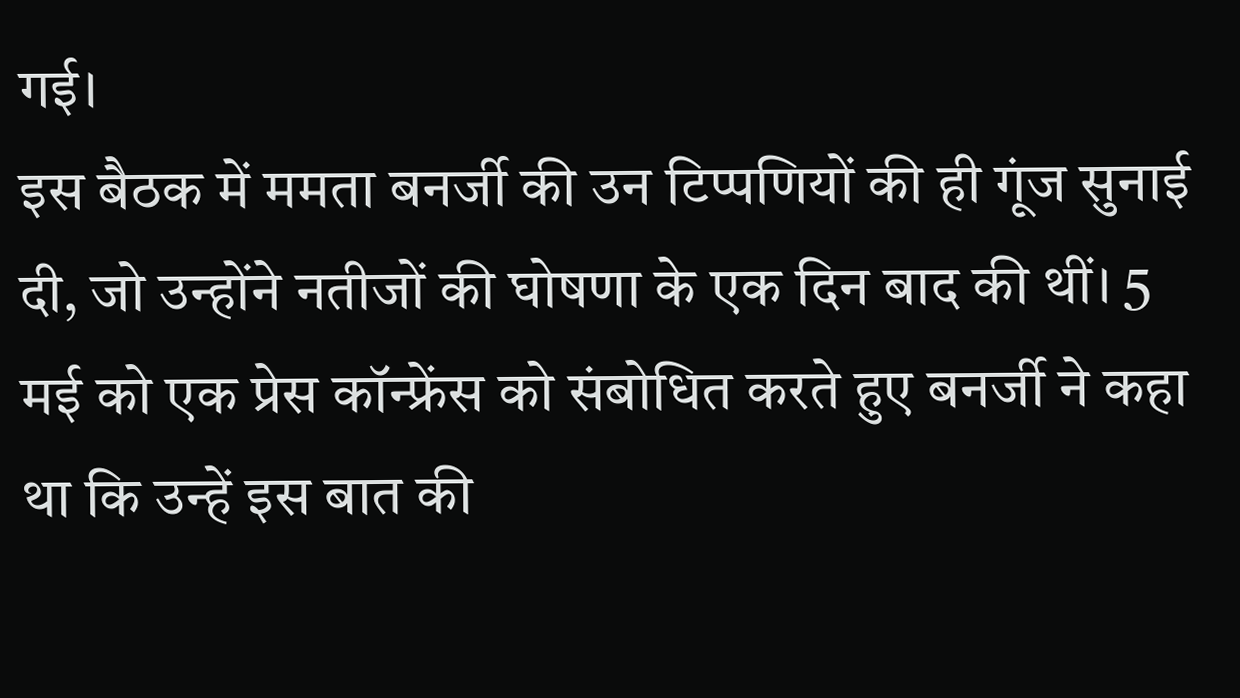गई।
इस बैठक में ममता बनर्जी की उन टिप्पणियों की ही गूंज सुनाई दी, जो उन्होंने नतीजों की घोषणा के एक दिन बाद की थीं। 5 मई को एक प्रेस कॉन्फ्रेंस को संबोधित करते हुए बनर्जी ने कहा था कि उन्हें इस बात की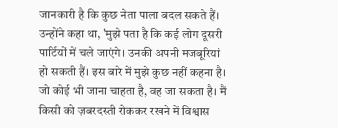जानकारी है कि कुछ नेता पाला बदल सकते हैं।
उन्होंने कहा था, 'मुझे पता है कि कई लोग दूसरी पार्टियों में चले जाएंगे। उनकी अपनी मजबूरियां हो सकती हैं। इस बारे में मुझे कुछ नहीं कहना है। जो कोई भी जाना चाहता है, वह जा सकता है। मैं किसी को ज़बरदस्ती रोककर रखने में विश्वास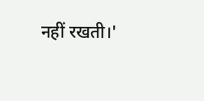नहीं रखती।'